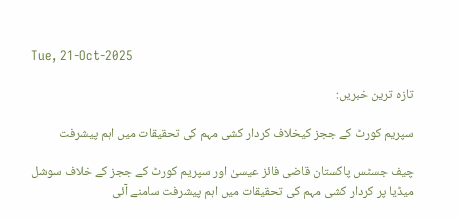Tue, 21-Oct-2025

تازہ ترین خبریں:

سپریم کورٹ کے ججز کیخلاف کردار کشی مہم کی تحقیقات میں اہم پیشرفت

چیف جسٹس پاکستان قاضی فائز عیسیٰ اور سپریم کورٹ کے ججز کے خلاف سوشل میڈیا پر کردار کشی مہم کی تحقیقات میں اہم پیشرفت سامنے آئی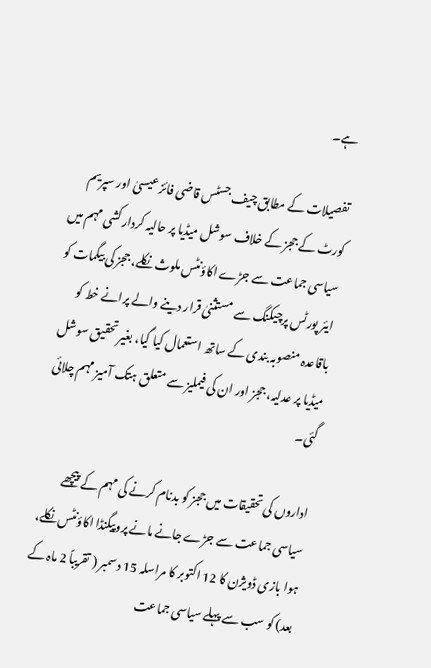ہے۔

تفصیلات کے مطابق چیف جسٹس قاضی فائز عیسیٰ اور سپریم کورٹ کے ججز کے خلاف سوشل میڈیا پر حالیہ کردار کشی مہم میں  سیاسی جماعت سے جڑے اکاؤنٹس ملوث نکلے، ججز کی بیگمات کو ایئر پورٹس پرچیکنگ سے مستثنیٰ قرار دینے والے پرانے خط کو باقاعدہ منصوبہ بندی کے ساتھ استعمال کیا گیا، بغیر تحقیق سوشل میڈیا پر عدلیہ، ججز اور ان کی فیملیز سے متعلق ہتک آمیز مہم چلائی گئی۔

اداروں کی تحقیقات میں ججز کو بدنام کرنے کی مہم کے پیچھے سیاسی جماعت سے جڑے جانے مانے پروپیگنڈا اکاؤنٹس نکلے، ہوا بازی ڈویژن کا 12 اکتوبر کا مراسلہ 15 دسمبر ( تقریباً 2 ماہ کے بعد) کو سب سے پہلے سیاسی جماعت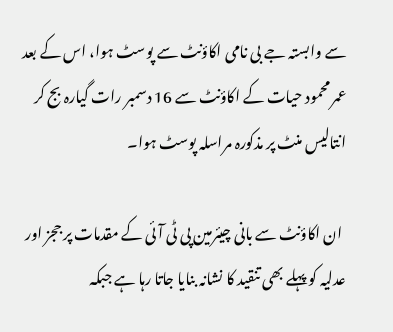سے وابستہ جے بی نامی اکاؤنٹ سے پوسٹ ہوا، اس کے بعد عمر محمود حیات کے اکاؤنٹ سے 16 دسمبر رات گیارہ بج کر انتالیس منٹ پر مذکورہ مراسلہ پوسٹ ہوا۔

 ان اکاؤنٹ سے بانی چیئرمین پی ٹی آئی کے مقدمات پر ججز اور عدلیہ کو پہلے بھی تنقید کا نشانہ بنایا جاتا رہا ہے جبکہ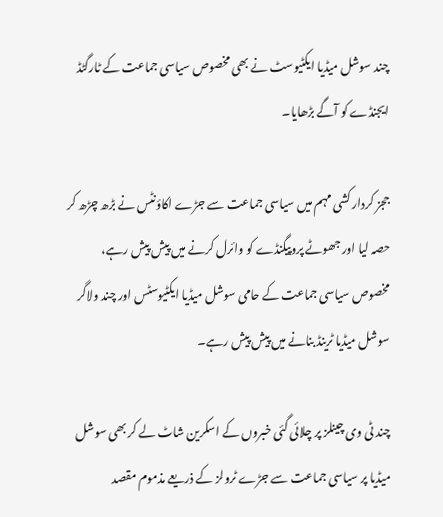چند سوشل میڈیا ایکٹیوسٹ نے بھی مخصوص سیاسی جماعت کے ٹارگٹڈ ایجنڈے کو آگے بڑھایا۔

ججز کردار کشی مہم میں سیاسی جماعت سے جڑے اکاؤنٹس نے بڑھ چڑھ کر حصہ لیا اور جھوٹے پروپیگنڈے کو وائرل کرنے میں پیش پیش رہے، مخصوص سیاسی جماعت کے حامی سوشل میڈیا ایکٹیوسٹس اور چند ولاگر سوشل میڈیا ٹرینڈ بنانے میں پیش پیش رہے۔

چند ٹی وی چینلز پر چلائی گئی خبروں کے اسکرین شاٹ لے کر بھی سوشل میڈیا پر سیاسی جماعت سے جڑے ٹرولز کے ذریعے مذموم مقصد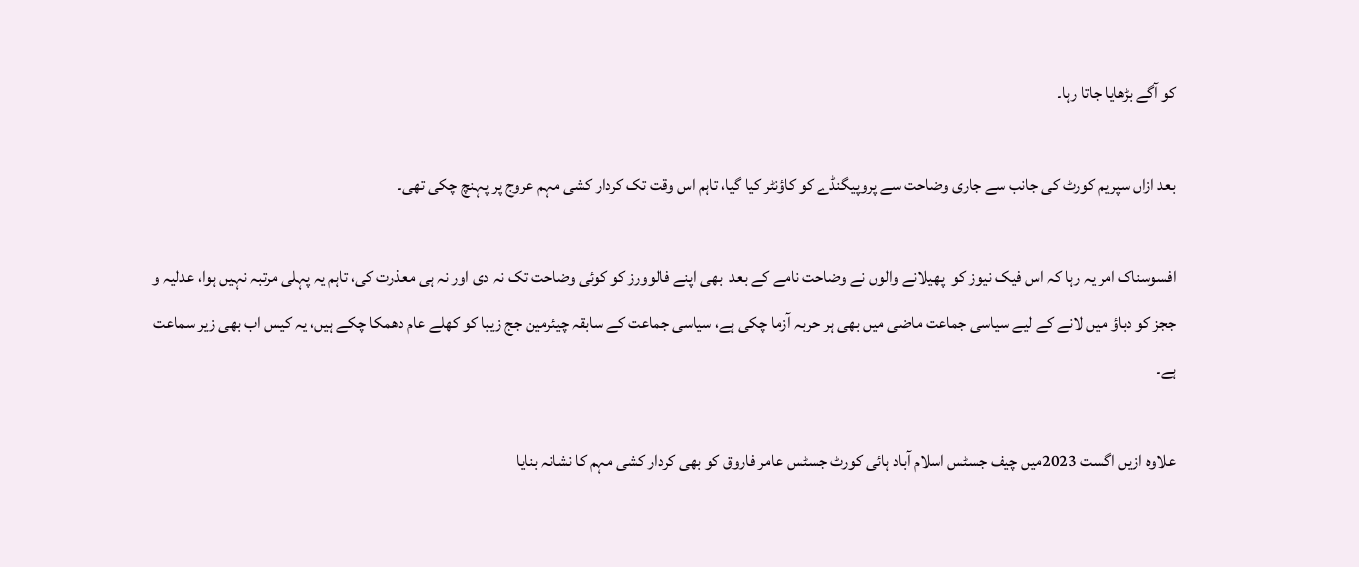کو آگے بڑھایا جاتا رہا۔

بعد ازاں سپریم کورٹ کی جانب سے جاری وضاحت سے پروپیگنڈے کو کاؤنٹر کیا گیا، تاہم اس وقت تک کردار کشی مہم عروج پر پہنچ چکی تھی۔

افسوسناک امر یہ رہا کہ اس فیک نیوز کو  پھیلانے والوں نے وضاحت نامے کے بعد  بھی اپنے فالوورز کو کوئی وضاحت تک نہ دی اور نہ ہی معذرت کی، تاہم یہ پہلی مرتبہ نہیں ہوا، عدلیہ و ججز کو دباؤ میں لانے کے لیے سیاسی جماعت ماضی میں بھی ہر حربہ آزما چکی ہے، سیاسی جماعت کے سابقہ چیئرمین جج زیبا کو کھلے عام دھمکا چکے ہیں، یہ کیس اب بھی زیر سماعت ہے۔

علاوہ ازیں اگست 2023میں چیف جسٹس اسلام آباد ہائی کورٹ جسٹس عامر فاروق کو بھی کردار کشی مہم کا نشانہ بنایا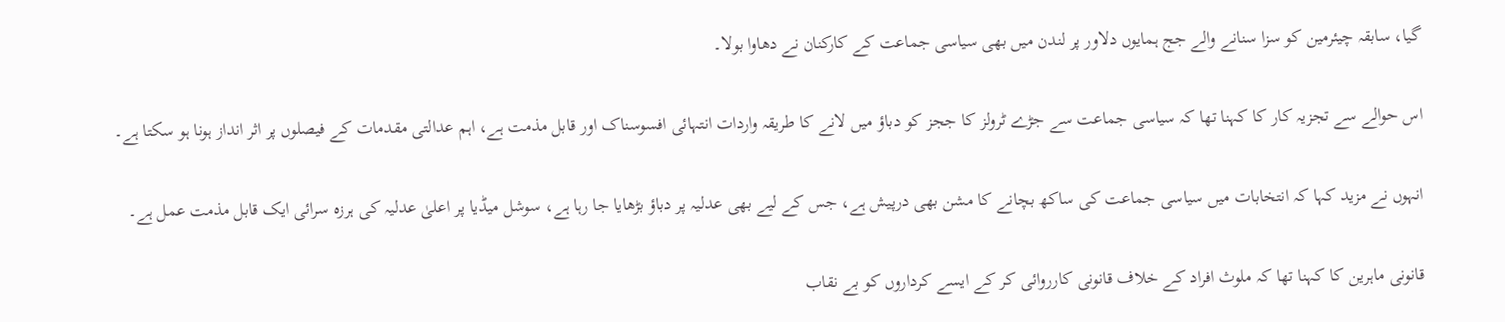گیا، سابقہ چیئرمین کو سزا سنانے والے جج ہمایوں دلاور پر لندن میں بھی سیاسی جماعت کے کارکنان نے دھاوا بولا۔

اس حوالے سے تجزیہ کار کا کہنا تھا کہ سیاسی جماعت سے جڑے ٹرولز کا ججز کو دباؤ میں لانے کا طریقہ واردات انتہائی افسوسناک اور قابل مذمت ہے، اہم عدالتی مقدمات کے فیصلوں پر اثر انداز ہونا ہو سکتا ہے۔

انہوں نے مزید کہا کہ انتخابات میں سیاسی جماعت کی ساکھ بچانے کا مشن بھی درپیش ہے، جس کے لیے بھی عدلیہ پر دباؤ بڑھایا جا رہا ہے، سوشل میڈیا پر اعلیٰ عدلیہ کی ہرزہ سرائی ایک قابل مذمت عمل ہے۔

قانونی ماہرین کا کہنا تھا کہ ملوث افراد کے خلاف قانونی کارروائی کر کے ایسے کرداروں کو بے نقاب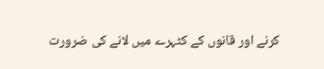کرنے اور قانوں کے کٹہرے میں لانے کی ضرورت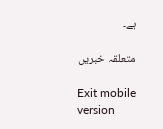ہے۔

متعلقہ خبریں

Exit mobile version